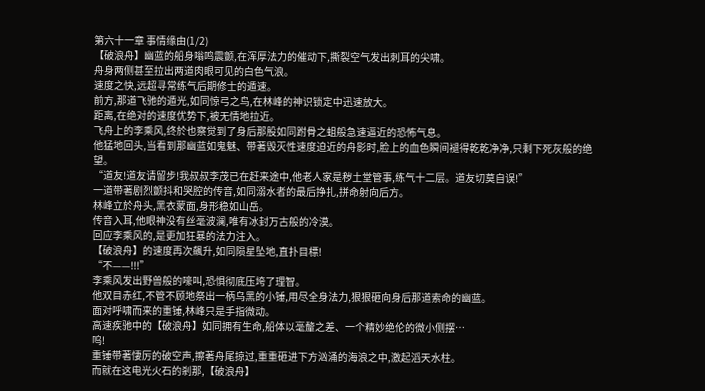第六十一章 事情缘由(1/2)
【破浪舟】幽蓝的船身嗡鸣震颤,在浑厚法力的催动下,撕裂空气发出刺耳的尖啸。
舟身两侧甚至拉出两道肉眼可见的白色气浪。
速度之快,远超寻常练气后期修士的遁速。
前方,那道飞驰的遁光,如同惊弓之鸟,在林峰的神识锁定中迅速放大。
距离,在绝对的速度优势下,被无情地拉近。
飞舟上的李乘风,终於也察觉到了身后那股如同跗骨之蛆般急速逼近的恐怖气息。
他猛地回头,当看到那幽蓝如鬼魅、带著毁灭性速度迫近的舟影时,脸上的血色瞬间褪得乾乾净净,只剩下死灰般的绝望。
“道友!道友请留步!我叔叔李茂已在赶来途中,他老人家是秽土堂管事,练气十二层。道友切莫自误!”
一道带著剧烈颤抖和哭腔的传音,如同溺水者的最后挣扎,拼命射向后方。
林峰立於舟头,黑衣蒙面,身形稳如山岳。
传音入耳,他眼神没有丝毫波澜,唯有冰封万古般的冷漠。
回应李乘风的,是更加狂暴的法力注入。
【破浪舟】的速度再次飆升,如同陨星坠地,直扑目標!
“不——!!!”
李乘风发出野兽般的嚎叫,恐惧彻底压垮了理智。
他双目赤红,不管不顾地祭出一柄乌黑的小锤,用尽全身法力,狠狠砸向身后那道索命的幽蓝。
面对呼啸而来的重锤,林峰只是手指微动。
高速疾驰中的【破浪舟】如同拥有生命,船体以毫釐之差、一个精妙绝伦的微小侧摆…
呜!
重锤带著悽厉的破空声,擦著舟尾掠过,重重砸进下方汹涌的海浪之中,激起滔天水柱。
而就在这电光火石的剎那,【破浪舟】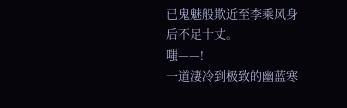已鬼魅般欺近至李乘风身后不足十丈。
嗤——!
一道淒冷到极致的幽蓝寒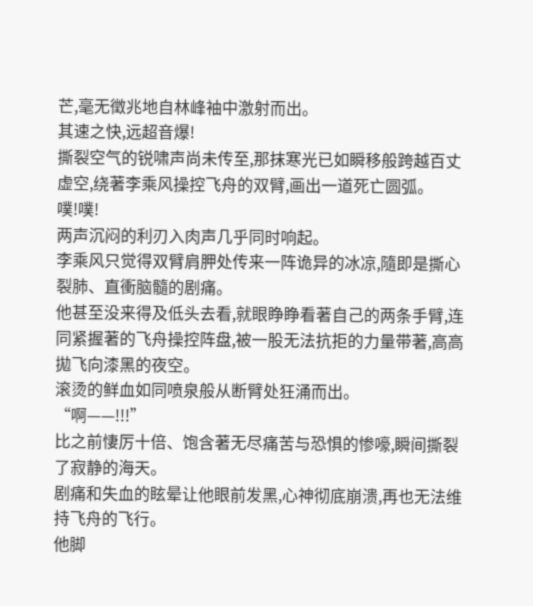芒,毫无徵兆地自林峰袖中激射而出。
其速之快,远超音爆!
撕裂空气的锐啸声尚未传至,那抹寒光已如瞬移般跨越百丈虚空,绕著李乘风操控飞舟的双臂,画出一道死亡圆弧。
噗!噗!
两声沉闷的利刃入肉声几乎同时响起。
李乘风只觉得双臂肩胛处传来一阵诡异的冰凉,隨即是撕心裂肺、直衝脑髓的剧痛。
他甚至没来得及低头去看,就眼睁睁看著自己的两条手臂,连同紧握著的飞舟操控阵盘,被一股无法抗拒的力量带著,高高拋飞向漆黑的夜空。
滚烫的鲜血如同喷泉般从断臂处狂涌而出。
“啊——!!!”
比之前悽厉十倍、饱含著无尽痛苦与恐惧的惨嚎,瞬间撕裂了寂静的海天。
剧痛和失血的眩晕让他眼前发黑,心神彻底崩溃,再也无法维持飞舟的飞行。
他脚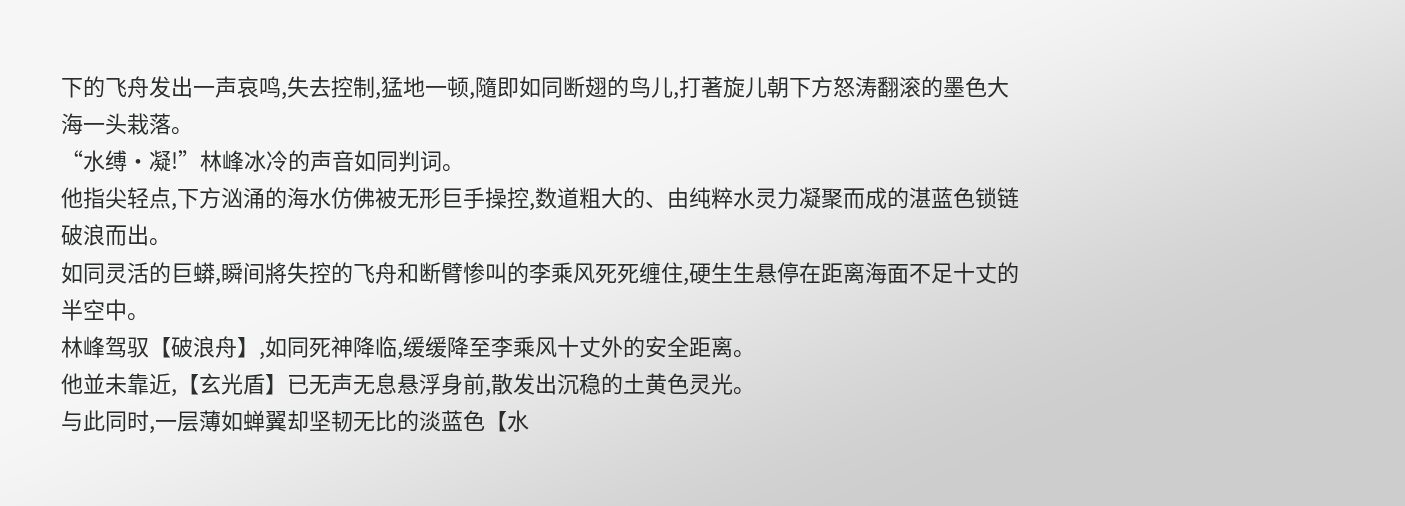下的飞舟发出一声哀鸣,失去控制,猛地一顿,隨即如同断翅的鸟儿,打著旋儿朝下方怒涛翻滚的墨色大海一头栽落。
“水缚·凝!”林峰冰冷的声音如同判词。
他指尖轻点,下方汹涌的海水仿佛被无形巨手操控,数道粗大的、由纯粹水灵力凝聚而成的湛蓝色锁链破浪而出。
如同灵活的巨蟒,瞬间將失控的飞舟和断臂惨叫的李乘风死死缠住,硬生生悬停在距离海面不足十丈的半空中。
林峰驾驭【破浪舟】,如同死神降临,缓缓降至李乘风十丈外的安全距离。
他並未靠近,【玄光盾】已无声无息悬浮身前,散发出沉稳的土黄色灵光。
与此同时,一层薄如蝉翼却坚韧无比的淡蓝色【水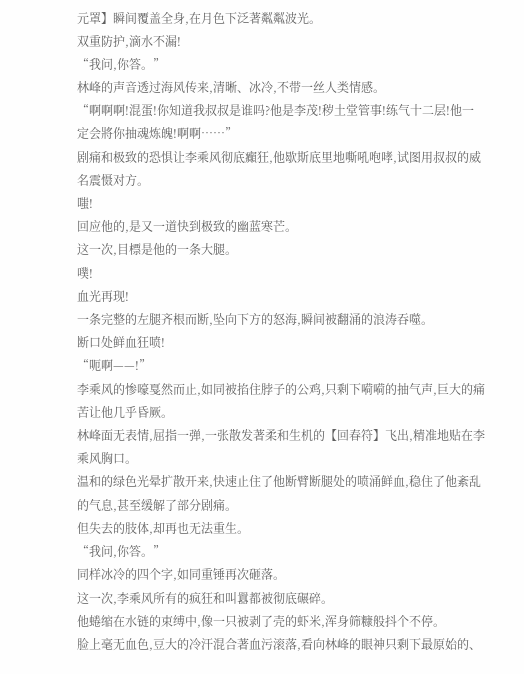元罩】瞬间覆盖全身,在月色下泛著粼粼波光。
双重防护,滴水不漏!
“我问,你答。”
林峰的声音透过海风传来,清晰、冰冷,不带一丝人类情感。
“啊啊啊!混蛋!你知道我叔叔是谁吗?他是李茂!秽土堂管事!练气十二层!他一定会將你抽魂炼魄!啊啊……”
剧痛和极致的恐惧让李乘风彻底癲狂,他歇斯底里地嘶吼咆哮,试图用叔叔的威名震慑对方。
嗤!
回应他的,是又一道快到极致的幽蓝寒芒。
这一次,目標是他的一条大腿。
噗!
血光再现!
一条完整的左腿齐根而断,坠向下方的怒海,瞬间被翻涌的浪涛吞噬。
断口处鲜血狂喷!
“呃啊——!”
李乘风的惨嚎戛然而止,如同被掐住脖子的公鸡,只剩下嗬嗬的抽气声,巨大的痛苦让他几乎昏厥。
林峰面无表情,屈指一弹,一张散发著柔和生机的【回春符】飞出,精准地贴在李乘风胸口。
温和的绿色光晕扩散开来,快速止住了他断臂断腿处的喷涌鲜血,稳住了他紊乱的气息,甚至缓解了部分剧痛。
但失去的肢体,却再也无法重生。
“我问,你答。”
同样冰冷的四个字,如同重锤再次砸落。
这一次,李乘风所有的疯狂和叫囂都被彻底碾碎。
他蜷缩在水链的束缚中,像一只被剥了壳的虾米,浑身筛糠般抖个不停。
脸上毫无血色,豆大的冷汗混合著血污滚落,看向林峰的眼神只剩下最原始的、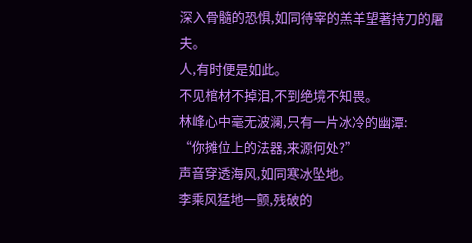深入骨髓的恐惧,如同待宰的羔羊望著持刀的屠夫。
人,有时便是如此。
不见棺材不掉泪,不到绝境不知畏。
林峰心中毫无波澜,只有一片冰冷的幽潭:
“你摊位上的法器,来源何处?”
声音穿透海风,如同寒冰坠地。
李乘风猛地一颤,残破的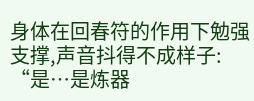身体在回春符的作用下勉强支撑,声音抖得不成样子:
“是…是炼器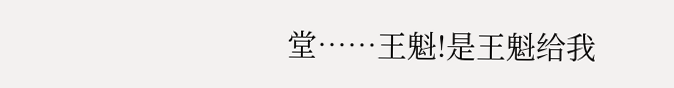堂……王魁!是王魁给我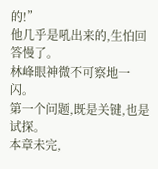的!”
他几乎是吼出来的,生怕回答慢了。
林峰眼神微不可察地一闪。
第一个问题,既是关键,也是试探。
本章未完,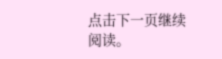点击下一页继续阅读。